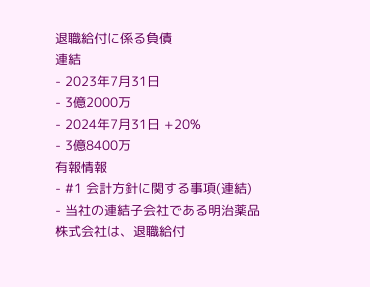退職給付に係る負債
連結
- 2023年7月31日
- 3億2000万
- 2024年7月31日 +20%
- 3億8400万
有報情報
- #1 会計方針に関する事項(連結)
- 当社の連結子会社である明治薬品株式会社は、退職給付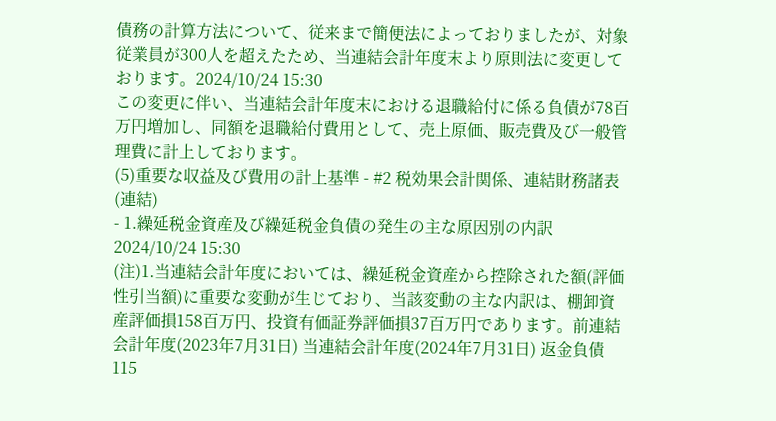債務の計算方法について、従来まで簡便法によっておりましたが、対象従業員が300人を超えたため、当連結会計年度末より原則法に変更しております。2024/10/24 15:30
この変更に伴い、当連結会計年度末における退職給付に係る負債が78百万円増加し、同額を退職給付費用として、売上原価、販売費及び一般管理費に計上しております。
(5)重要な収益及び費用の計上基準 - #2 税効果会計関係、連結財務諸表(連結)
- 1.繰延税金資産及び繰延税金負債の発生の主な原因別の内訳2024/10/24 15:30
(注)1.当連結会計年度においては、繰延税金資産から控除された額(評価性引当額)に重要な変動が生じており、当該変動の主な内訳は、棚卸資産評価損158百万円、投資有価証券評価損37百万円であります。前連結会計年度(2023年7月31日) 当連結会計年度(2024年7月31日) 返金負債 115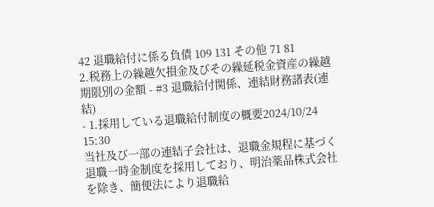42 退職給付に係る負債 109 131 その他 71 81
2.税務上の繰越欠損金及びその繰延税金資産の繰越期限別の金額 - #3 退職給付関係、連結財務諸表(連結)
- 1.採用している退職給付制度の概要2024/10/24 15:30
当社及び一部の連結子会社は、退職金規程に基づく退職一時金制度を採用しており、明治薬品株式会社を除き、簡便法により退職給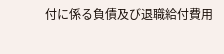付に係る負債及び退職給付費用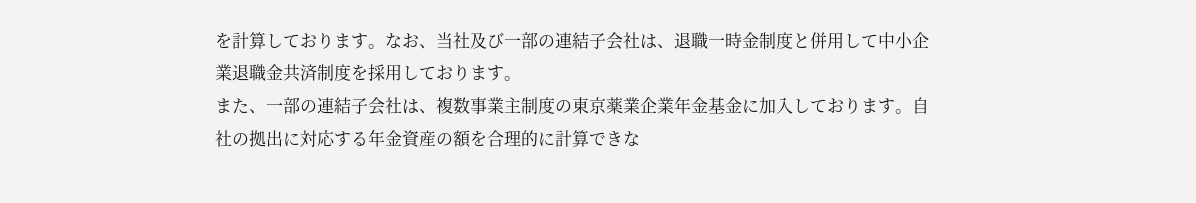を計算しております。なお、当社及び一部の連結子会社は、退職一時金制度と併用して中小企業退職金共済制度を採用しております。
また、一部の連結子会社は、複数事業主制度の東京薬業企業年金基金に加入しております。自社の拠出に対応する年金資産の額を合理的に計算できな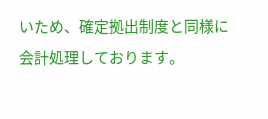いため、確定拠出制度と同様に会計処理しております。